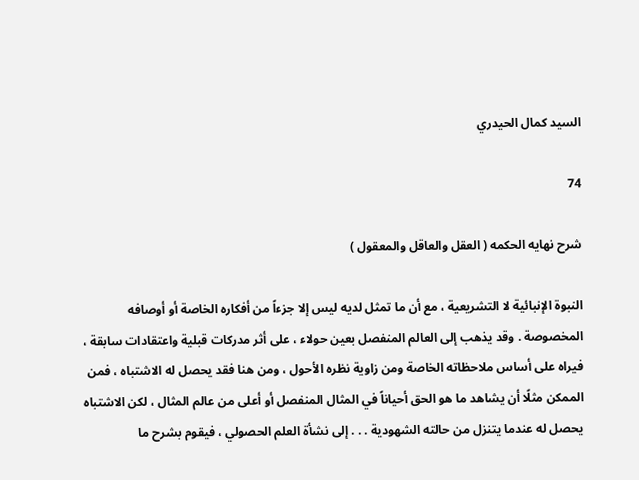السيد كمال الحيدري

74

شرح نهايه الحكمه ( العقل والعاقل والمعقول )

النبوة الإنبائية لا التشريعية ، مع أن ما تمثل لديه ليس إلا جزءاً من أفكاره الخاصة أو أوصافه المخصوصة . وقد يذهب إلى العالم المنفصل بعين حولاء ، على أثر مدركات قبلية واعتقادات سابقة ، فيراه على أساس ملاحظاته الخاصة ومن زاوية نظره الأحول ، ومن هنا فقد يحصل له الاشتباه ، فمن الممكن مثلًا أن يشاهد ما هو الحق أحياناً في المثال المنفصل أو أعلى من عالم المثال ، لكن الاشتباه يحصل له عندما يتنزل من حالته الشهودية . . . إلى نشأة العلم الحصولي ، فيقوم بشرح ما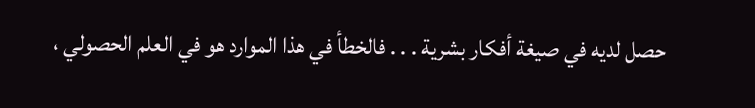حصل لديه في صيغة أفكار بشرية . . . فالخطأ في هذا الموارد هو في العلم الحصولي ،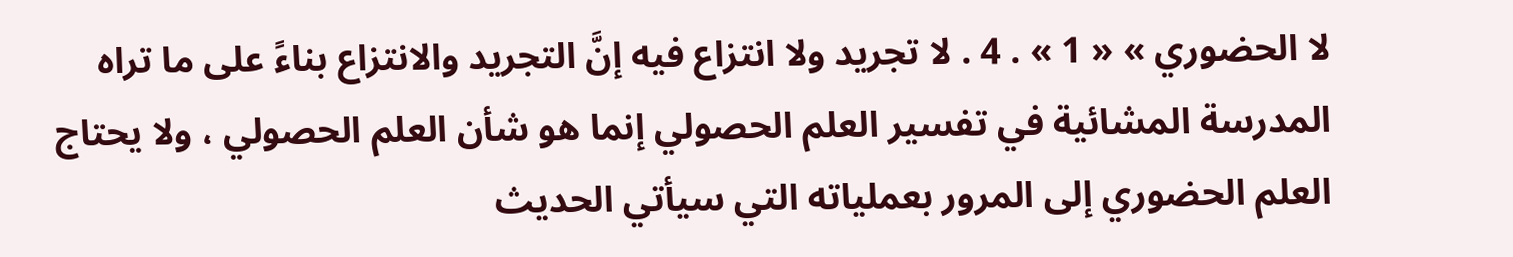لا الحضوري » « 1 » . 4 . لا تجريد ولا انتزاع فيه إنَّ التجريد والانتزاع بناءً على ما تراه المدرسة المشائية في تفسير العلم الحصولي إنما هو شأن العلم الحصولي ، ولا يحتاج العلم الحضوري إلى المرور بعملياته التي سيأتي الحديث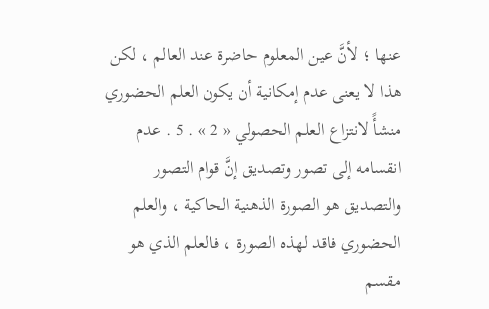عنها ؛ لأنَّ عين المعلوم حاضرة عند العالم ، لكن هذا لا يعنى عدم إمكانية أن يكون العلم الحضوري منشأً لانتزاع العلم الحصولي « 2 » . 5 . عدم انقسامه إلى تصور وتصديق إنَّ قوام التصور والتصديق هو الصورة الذهنية الحاكية ، والعلم الحضوري فاقد لهذه الصورة ، فالعلم الذي هو مقسم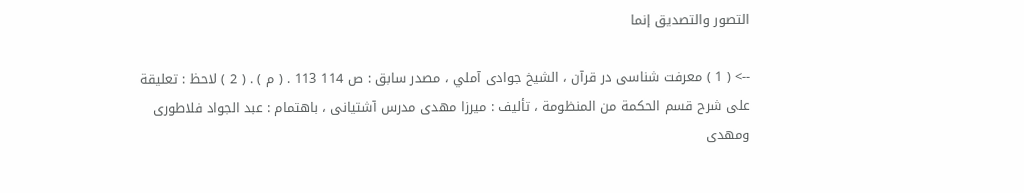التصور والتصديق إنما

--> ( 1 ) معرفت شناسى در قرآن ، الشيخ جوادى آملي ، مصدر سابق : ص 114 113 . ( م ) . ( 2 ) لاحظ : تعليقة على شرح قسم الحكمة من المنظومة ، تأليف : ميرزا مهدى مدرس آشتيانى ، باهتمام : عبد الجواد فلاطورى ومهدى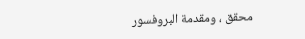محقق ، ومقدمة البروفسور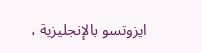ايزوتسو بالإنجليزية ،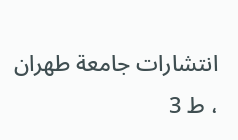انتشارات جامعة طهران ، ط 3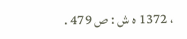، 1372 ه ش : ص 479 .